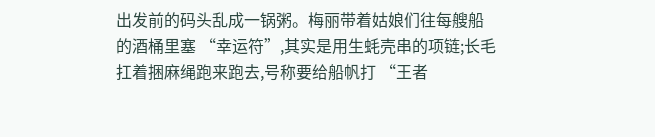出发前的码头乱成一锅粥。梅丽带着姑娘们往每艘船的酒桶里塞 “幸运符”,其实是用生蚝壳串的项链;长毛扛着捆麻绳跑来跑去,号称要给船帆打 “王者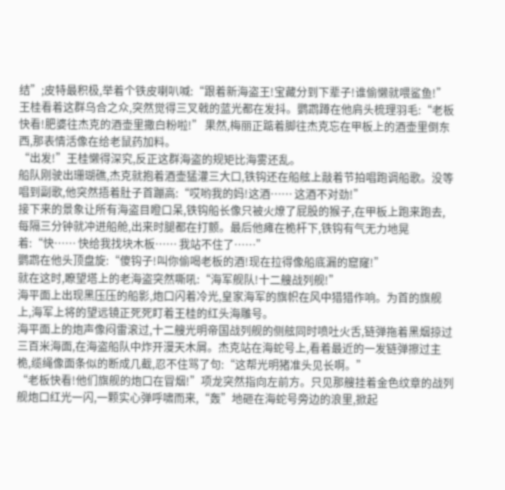结”;皮特最积极,举着个铁皮喇叭喊:“跟着新海盗王!宝藏分到下辈子!谁偷懒就喂鲨鱼!”
王桂看着这群乌合之众,突然觉得三叉戟的蓝光都在发抖。鹦鹉蹲在他肩头梳理羽毛:“老板快看!肥婆往杰克的酒壶里撒白粉啦!” 果然,梅丽正踮着脚往杰克忘在甲板上的酒壶里倒东西,那表情活像在给老鼠药加料。
“出发!”王桂懒得深究,反正这群海盗的规矩比海雾还乱。
船队刚驶出珊瑚礁,杰克就抱着酒壶猛灌三大口,铁钩还在船舷上敲着节拍唱跑调船歌。没等唱到副歌,他突然捂着肚子首蹦高:“哎哟我的妈!这酒…… 这酒不对劲!”
接下来的景象让所有海盗目瞪口呆,铁钩船长像只被火燎了屁股的猴子,在甲板上跑来跑去,每隔三分钟就冲进船舱,出来时腿都在打颤。最后他瘫在桅杆下,铁钩有气无力地晃着:“快…… 快给我找块木板…… 我站不住了……”
鹦鹉在他头顶盘旋:“傻钩子!叫你偷喝老板的酒!现在拉得像船底漏的窟窿!”
就在这时,瞭望塔上的老海盗突然嘶吼:“海军舰队!十二艘战列舰!”
海平面上出现黑压压的船影,炮口闪着冷光,皇家海军的旗帜在风中猎猎作响。为首的旗舰上,海军上将的望远镜正死死盯着王桂的红头海雕号。
海平面上的炮声像闷雷滚过,十二艘光明帝国战列舰的侧舷同时喷吐火舌,链弹拖着黑烟掠过三百米海面,在海盗船队中炸开漫天木屑。杰克站在海蛇号上,看着最近的一发链弹擦过主桅,缆绳像面条似的断成几截,忍不住骂了句:“这帮光明猪准头见长啊。”
“老板快看!他们旗舰的炮口在冒烟!”项龙突然指向左前方。只见那艘挂着金色纹章的战列舰炮口红光一闪,一颗实心弹呼啸而来,“轰”地砸在海蛇号旁边的浪里,掀起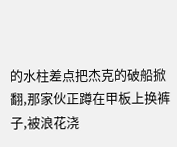的水柱差点把杰克的破船掀翻,那家伙正蹲在甲板上换裤子,被浪花浇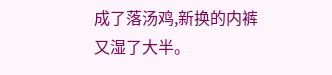成了落汤鸡,新换的内裤又湿了大半。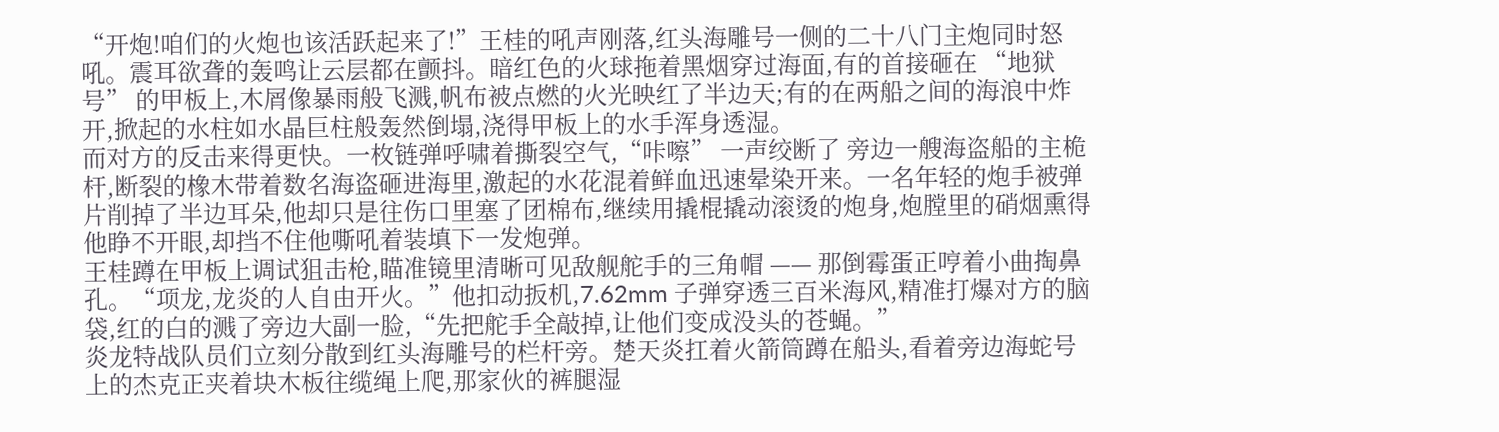“开炮!咱们的火炮也该活跃起来了!”王桂的吼声刚落,红头海雕号一侧的二十八门主炮同时怒吼。震耳欲聋的轰鸣让云层都在颤抖。暗红色的火球拖着黑烟穿过海面,有的首接砸在 “地狱号” 的甲板上,木屑像暴雨般飞溅,帆布被点燃的火光映红了半边天;有的在两船之间的海浪中炸开,掀起的水柱如水晶巨柱般轰然倒塌,浇得甲板上的水手浑身透湿。
而对方的反击来得更快。一枚链弹呼啸着撕裂空气,“咔嚓” 一声绞断了 旁边一艘海盗船的主桅杆,断裂的橡木带着数名海盗砸进海里,激起的水花混着鲜血迅速晕染开来。一名年轻的炮手被弹片削掉了半边耳朵,他却只是往伤口里塞了团棉布,继续用撬棍撬动滚烫的炮身,炮膛里的硝烟熏得他睁不开眼,却挡不住他嘶吼着装填下一发炮弹。
王桂蹲在甲板上调试狙击枪,瞄准镜里清晰可见敌舰舵手的三角帽 —— 那倒霉蛋正哼着小曲掏鼻孔。“项龙,龙炎的人自由开火。”他扣动扳机,7.62mm 子弹穿透三百米海风,精准打爆对方的脑袋,红的白的溅了旁边大副一脸,“先把舵手全敲掉,让他们变成没头的苍蝇。”
炎龙特战队员们立刻分散到红头海雕号的栏杆旁。楚天炎扛着火箭筒蹲在船头,看着旁边海蛇号上的杰克正夹着块木板往缆绳上爬,那家伙的裤腿湿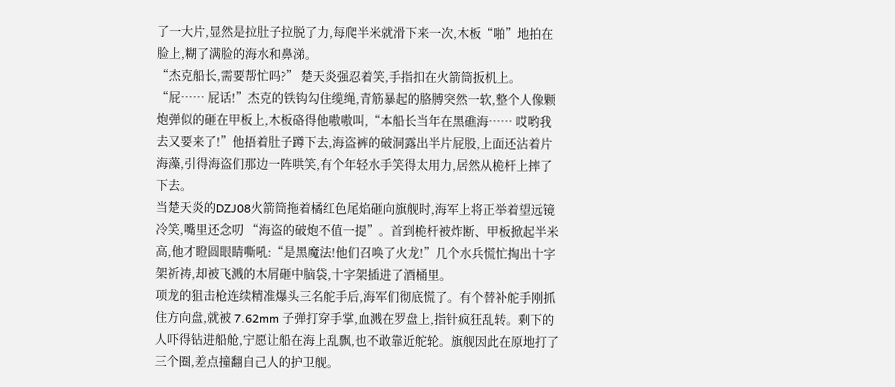了一大片,显然是拉肚子拉脱了力,每爬半米就滑下来一次,木板“啪”地拍在脸上,糊了满脸的海水和鼻涕。
“杰克船长,需要帮忙吗?” 楚天炎强忍着笑,手指扣在火箭筒扳机上。
“屁…… 屁话!”杰克的铁钩勾住缆绳,青筋暴起的胳膊突然一软,整个人像颗炮弹似的砸在甲板上,木板硌得他嗷嗷叫,“本船长当年在黑礁海…… 哎哟我去又要来了!”他捂着肚子蹲下去,海盗裤的破洞露出半片屁股,上面还沾着片海藻,引得海盗们那边一阵哄笑,有个年轻水手笑得太用力,居然从桅杆上摔了下去。
当楚天炎的DZJ08火箭筒拖着橘红色尾焰砸向旗舰时,海军上将正举着望远镜冷笑,嘴里还念叨 “海盗的破炮不值一提”。首到桅杆被炸断、甲板掀起半米高,他才瞪圆眼睛嘶吼:“是黑魔法!他们召唤了火龙!”几个水兵慌忙掏出十字架祈祷,却被飞溅的木屑砸中脑袋,十字架插进了酒桶里。
项龙的狙击枪连续精准爆头三名舵手后,海军们彻底慌了。有个替补舵手刚抓住方向盘,就被 7.62mm 子弹打穿手掌,血溅在罗盘上,指针疯狂乱转。剩下的人吓得钻进船舱,宁愿让船在海上乱飘,也不敢靠近舵轮。旗舰因此在原地打了三个圈,差点撞翻自己人的护卫舰。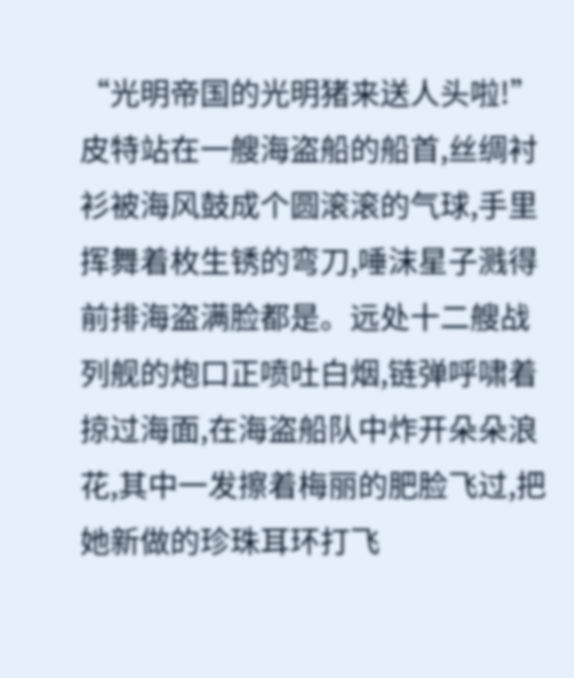“光明帝国的光明猪来送人头啦!”皮特站在一艘海盗船的船首,丝绸衬衫被海风鼓成个圆滚滚的气球,手里挥舞着枚生锈的弯刀,唾沫星子溅得前排海盗满脸都是。远处十二艘战列舰的炮口正喷吐白烟,链弹呼啸着掠过海面,在海盗船队中炸开朵朵浪花,其中一发擦着梅丽的肥脸飞过,把她新做的珍珠耳环打飞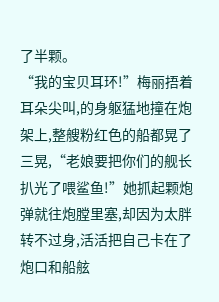了半颗。
“我的宝贝耳环!”梅丽捂着耳朵尖叫,的身躯猛地撞在炮架上,整艘粉红色的船都晃了三晃,“老娘要把你们的舰长扒光了喂鲨鱼!”她抓起颗炮弹就往炮膛里塞,却因为太胖转不过身,活活把自己卡在了炮口和船舷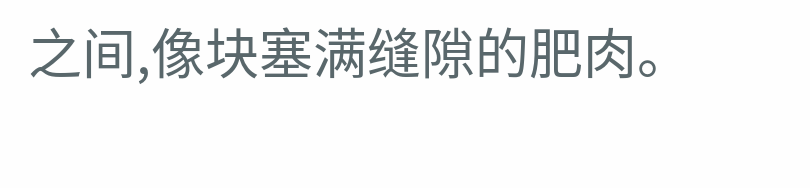之间,像块塞满缝隙的肥肉。